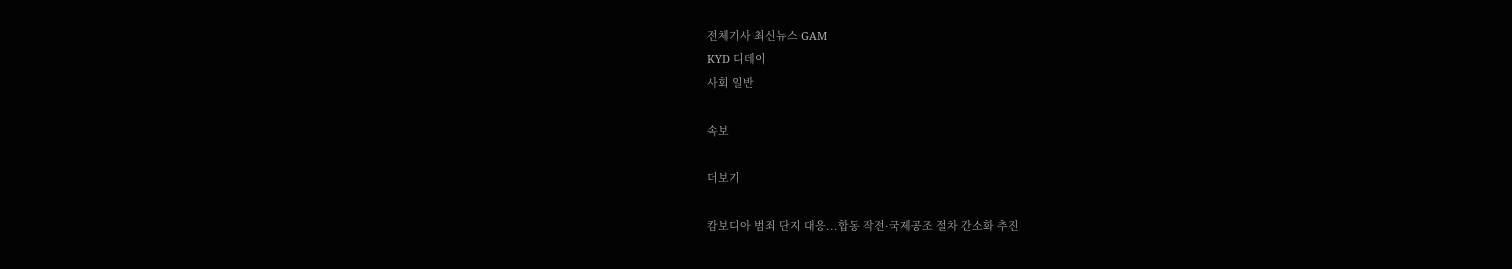전체기사 최신뉴스 GAM
KYD 디데이
사회 일반

속보

더보기

캄보디아 범죄 단지 대응...합동 작전·국제공조 절차 간소화 추진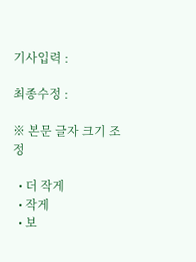기사입력 :

최종수정 :

※ 본문 글자 크기 조정

  • 더 작게
  • 작게
  • 보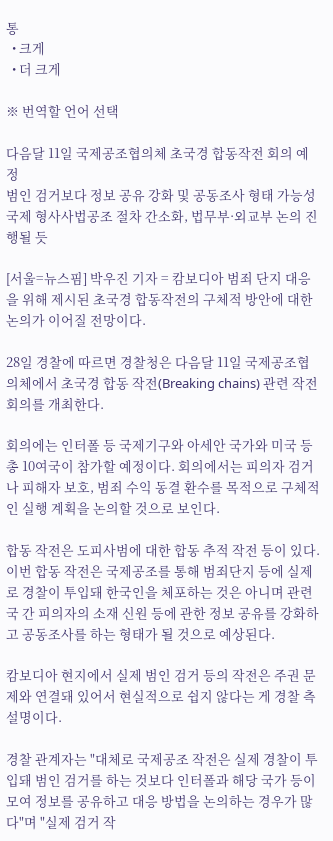통
  • 크게
  • 더 크게

※ 번역할 언어 선택

다음달 11일 국제공조협의체 초국경 합동작전 회의 예정
범인 검거보다 정보 공유 강화 및 공동조사 형태 가능성
국제 형사사법공조 절차 간소화, 법무부·외교부 논의 진행될 듯

[서울=뉴스핌] 박우진 기자 = 캄보디아 범죄 단지 대응을 위해 제시된 초국경 합동작전의 구체적 방안에 대한 논의가 이어질 전망이다.

28일 경찰에 따르면 경찰청은 다음달 11일 국제공조협의체에서 초국경 합동 작전(Breaking chains) 관련 작전 회의를 개최한다.

회의에는 인터폴 등 국제기구와 아세안 국가와 미국 등 총 10여국이 참가할 예정이다. 회의에서는 피의자 검거나 피해자 보호, 범죄 수익 동결 환수를 목적으로 구체적인 실행 계획을 논의할 것으로 보인다.

합동 작전은 도피사범에 대한 합동 추적 작전 등이 있다. 이번 합동 작전은 국제공조를 통해 범죄단지 등에 실제로 경찰이 투입돼 한국인을 체포하는 것은 아니며 관련국 간 피의자의 소재 신원 등에 관한 정보 공유를 강화하고 공동조사를 하는 형태가 될 것으로 예상된다.

캄보디아 현지에서 실제 범인 검거 등의 작전은 주권 문제와 연결돼 있어서 현실적으로 쉽지 않다는 게 경찰 측 설명이다.

경찰 관계자는 "대체로 국제공조 작전은 실제 경찰이 투입돼 범인 검거를 하는 것보다 인터폴과 해당 국가 등이 모여 정보를 공유하고 대응 방법을 논의하는 경우가 많다"며 "실제 검거 작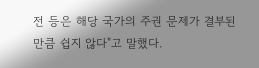전 등은 해당 국가의 주권 문제가 결부된 만큼 쉽지 않다"고 말했다.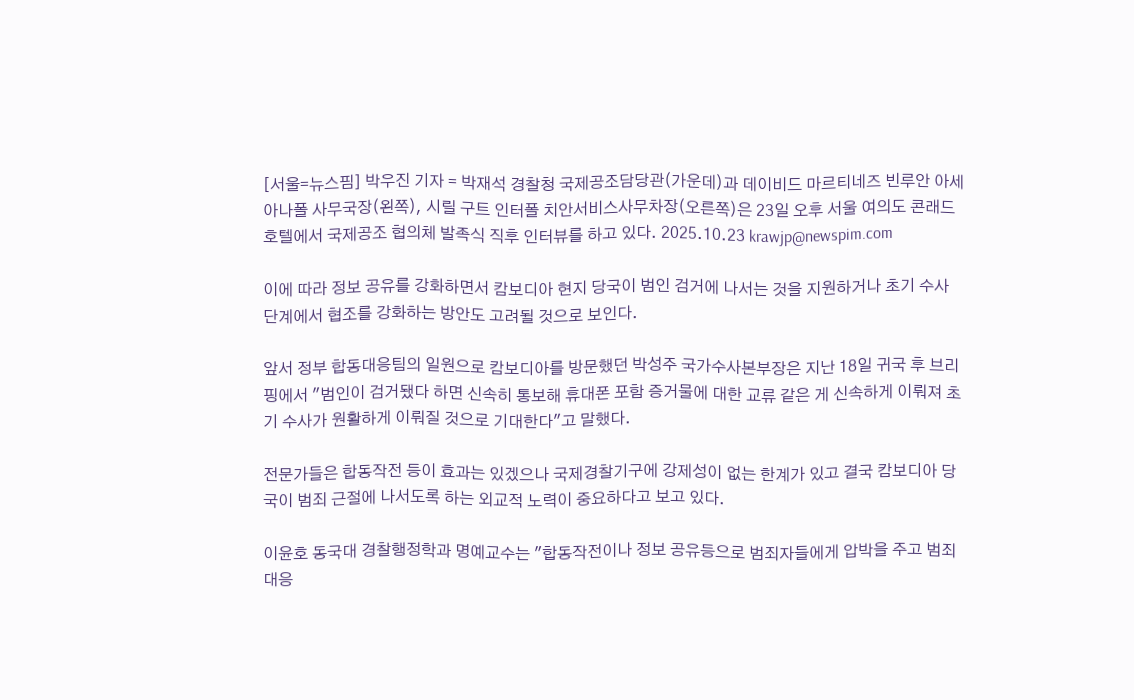[서울=뉴스핌] 박우진 기자 = 박재석 경찰청 국제공조담당관(가운데)과 데이비드 마르티네즈 빈루안 아세아나폴 사무국장(왼쪽), 시릴 구트 인터폴 치안서비스사무차장(오른쪽)은 23일 오후 서울 여의도 콘래드호텔에서 국제공조 협의체 발족식 직후 인터뷰를 하고 있다. 2025.10.23 krawjp@newspim.com

이에 따라 정보 공유를 강화하면서 캄보디아 현지 당국이 범인 검거에 나서는 것을 지원하거나 초기 수사 단계에서 협조를 강화하는 방안도 고려될 것으로 보인다.

앞서 정부 합동대응팀의 일원으로 캄보디아를 방문했던 박성주 국가수사본부장은 지난 18일 귀국 후 브리핑에서 "범인이 검거됐다 하면 신속히 통보해 휴대폰 포함 증거물에 대한 교류 같은 게 신속하게 이뤄져 초기 수사가 원활하게 이뤄질 것으로 기대한다"고 말했다.

전문가들은 합동작전 등이 효과는 있겠으나 국제경찰기구에 강제성이 없는 한계가 있고 결국 캄보디아 당국이 범죄 근절에 나서도록 하는 외교적 노력이 중요하다고 보고 있다.

이윤호 동국대 경찰행정학과 명예교수는 "합동작전이나 정보 공유등으로 범죄자들에게 압박을 주고 범죄 대응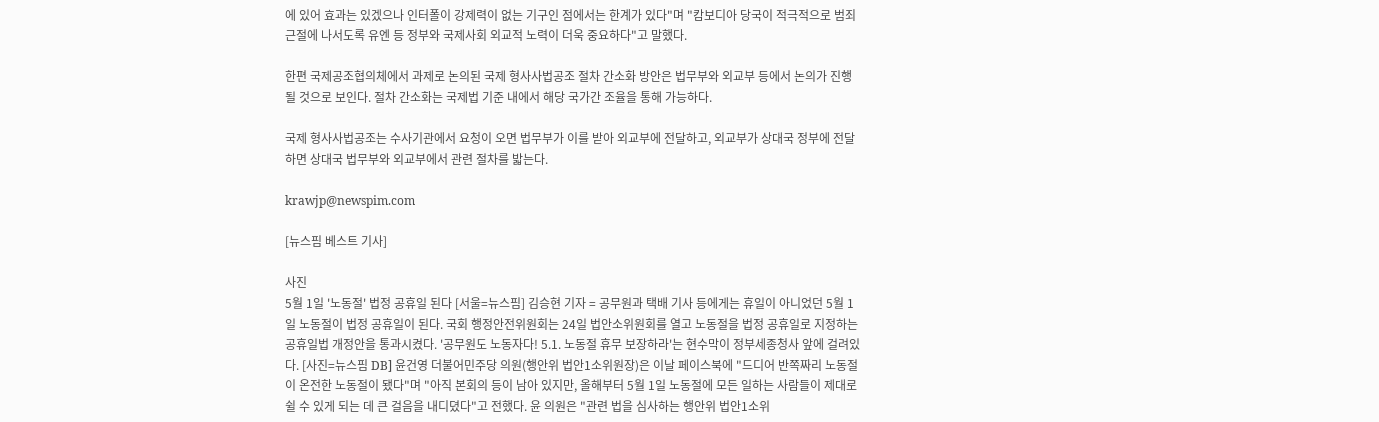에 있어 효과는 있겠으나 인터폴이 강제력이 없는 기구인 점에서는 한계가 있다"며 "캄보디아 당국이 적극적으로 범죄 근절에 나서도록 유엔 등 정부와 국제사회 외교적 노력이 더욱 중요하다"고 말했다.

한편 국제공조협의체에서 과제로 논의된 국제 형사사법공조 절차 간소화 방안은 법무부와 외교부 등에서 논의가 진행될 것으로 보인다. 절차 간소화는 국제법 기준 내에서 해당 국가간 조율을 통해 가능하다.

국제 형사사법공조는 수사기관에서 요청이 오면 법무부가 이를 받아 외교부에 전달하고, 외교부가 상대국 정부에 전달하면 상대국 법무부와 외교부에서 관련 절차를 밟는다.

krawjp@newspim.com

[뉴스핌 베스트 기사]

사진
5월 1일 '노동절' 법정 공휴일 된다 [서울=뉴스핌] 김승현 기자 = 공무원과 택배 기사 등에게는 휴일이 아니었던 5월 1일 노동절이 법정 공휴일이 된다. 국회 행정안전위원회는 24일 법안소위원회를 열고 노동절을 법정 공휴일로 지정하는 공휴일법 개정안을 통과시켰다. '공무원도 노동자다! 5.1. 노동절 휴무 보장하라'는 현수막이 정부세종청사 앞에 걸려있다. [사진=뉴스핌 DB] 윤건영 더불어민주당 의원(행안위 법안1소위원장)은 이날 페이스북에 "드디어 반쪽짜리 노동절이 온전한 노동절이 됐다"며 "아직 본회의 등이 남아 있지만, 올해부터 5월 1일 노동절에 모든 일하는 사람들이 제대로 쉴 수 있게 되는 데 큰 걸음을 내디뎠다"고 전했다. 윤 의원은 "관련 법을 심사하는 행안위 법안1소위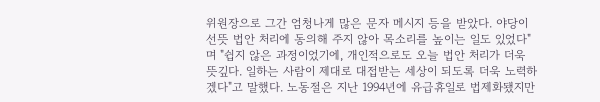위원장으로 그간 엄청나게 많은 문자 메시지 등을 받았다. 야당이 선뜻 법안 처리에 동의해 주지 않아 목소리를 높이는 일도 있었다"며 "쉽지 않은 과정이었기에, 개인적으로도 오늘 법안 처리가 더욱 뜻깊다. 일하는 사람이 제대로 대접받는 세상이 되도록 더욱 노력하겠다"고 말했다. 노동절은 지난 1994년에 유급휴일로 법제화됐지만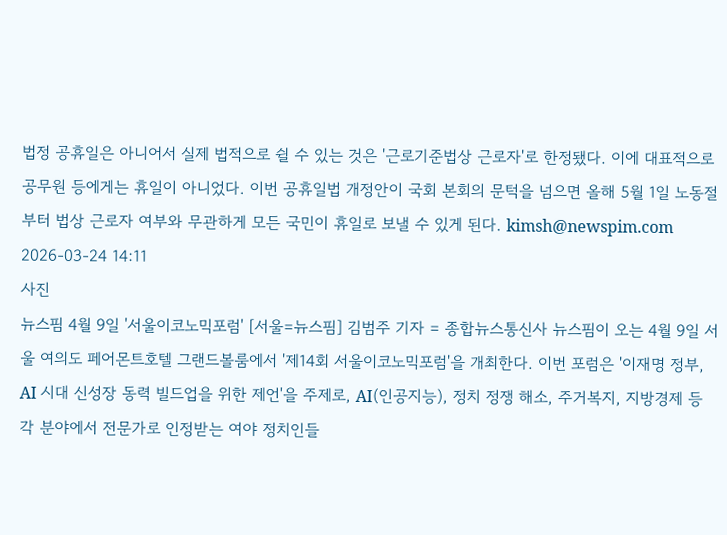법정 공휴일은 아니어서 실제 법적으로 쉴 수 있는 것은 '근로기준법상 근로자'로 한정됐다. 이에 대표적으로 공무원 등에게는 휴일이 아니었다. 이번 공휴일법 개정안이 국회 본회의 문턱을 넘으면 올해 5월 1일 노동절부터 법상 근로자 여부와 무관하게 모든 국민이 휴일로 보낼 수 있게 된다. kimsh@newspim.com 2026-03-24 14:11
사진
뉴스핌 4월 9일 '서울이코노믹포럼' [서울=뉴스핌] 김범주 기자 = 종합뉴스통신사 뉴스핌이 오는 4월 9일 서울 여의도 페어몬트호텔 그랜드볼룸에서 '제14회 서울이코노믹포럼'을 개최한다. 이번 포럼은 '이재명 정부, AI 시대 신성장 동력 빌드업을 위한 제언'을 주제로, AI(인공지능), 정치 정쟁 해소, 주거복지, 지방경제 등 각 분야에서 전문가로 인정받는 여야 정치인들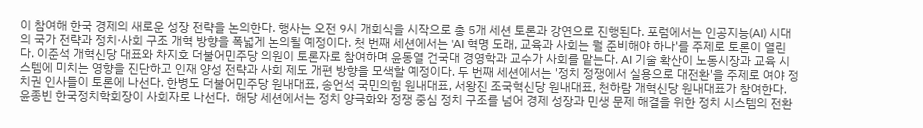이 참여해 한국 경제의 새로운 성장 전략을 논의한다. 행사는 오전 9시 개회식을 시작으로 총 5개 세션 토론과 강연으로 진행된다. 포럼에서는 인공지능(AI) 시대의 국가 전략과 정치·사회 구조 개혁 방향을 폭넓게 논의될 예정이다. 첫 번째 세션에서는 'AI 혁명 도래, 교육과 사회는 뭘 준비해야 하나'를 주제로 토론이 열린다. 이준석 개혁신당 대표와 차지호 더불어민주당 의원이 토론자로 참여하며 윤동열 건국대 경영학과 교수가 사회를 맡는다. AI 기술 확산이 노동시장과 교육 시스템에 미치는 영향을 진단하고 인재 양성 전략과 사회 제도 개편 방향을 모색할 예정이다. 두 번째 세션에서는 '정치 정쟁에서 실용으로 대전환'을 주제로 여야 정치권 인사들이 토론에 나선다. 한병도 더불어민주당 원내대표, 송언석 국민의힘 원내대표, 서왕진 조국혁신당 원내대표, 천하람 개혁신당 원내대표가 참여한다. 윤종빈 한국정치학회장이 사회자로 나선다.  해당 세션에서는 정치 양극화와 정쟁 중심 정치 구조를 넘어 경제 성장과 민생 문제 해결을 위한 정치 시스템의 전환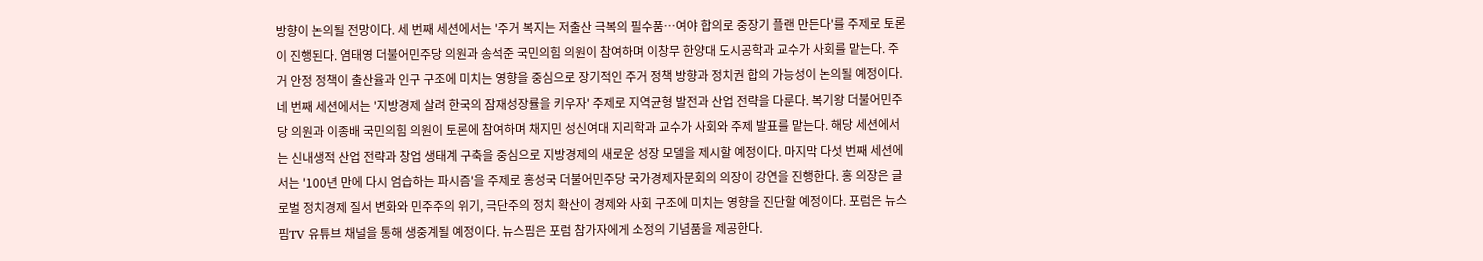방향이 논의될 전망이다. 세 번째 세션에서는 '주거 복지는 저출산 극복의 필수품…여야 합의로 중장기 플랜 만든다'를 주제로 토론이 진행된다. 염태영 더불어민주당 의원과 송석준 국민의힘 의원이 참여하며 이창무 한양대 도시공학과 교수가 사회를 맡는다. 주거 안정 정책이 출산율과 인구 구조에 미치는 영향을 중심으로 장기적인 주거 정책 방향과 정치권 합의 가능성이 논의될 예정이다. 네 번째 세션에서는 '지방경제 살려 한국의 잠재성장률을 키우자' 주제로 지역균형 발전과 산업 전략을 다룬다. 복기왕 더불어민주당 의원과 이종배 국민의힘 의원이 토론에 참여하며 채지민 성신여대 지리학과 교수가 사회와 주제 발표를 맡는다. 해당 세션에서는 신내생적 산업 전략과 창업 생태계 구축을 중심으로 지방경제의 새로운 성장 모델을 제시할 예정이다. 마지막 다섯 번째 세션에서는 '100년 만에 다시 엄습하는 파시즘'을 주제로 홍성국 더불어민주당 국가경제자문회의 의장이 강연을 진행한다. 홍 의장은 글로벌 정치경제 질서 변화와 민주주의 위기, 극단주의 정치 확산이 경제와 사회 구조에 미치는 영향을 진단할 예정이다. 포럼은 뉴스핌TV 유튜브 채널을 통해 생중계될 예정이다. 뉴스핌은 포럼 참가자에게 소정의 기념품을 제공한다.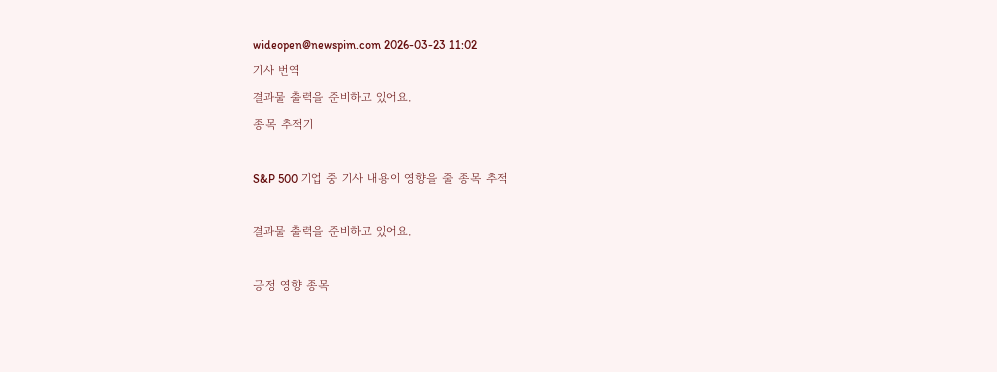wideopen@newspim.com 2026-03-23 11:02
기사 번역
결과물 출력을 준비하고 있어요.
종목 추적기

S&P 500 기업 중 기사 내용이 영향을 줄 종목 추적

결과물 출력을 준비하고 있어요.

긍정 영향 종목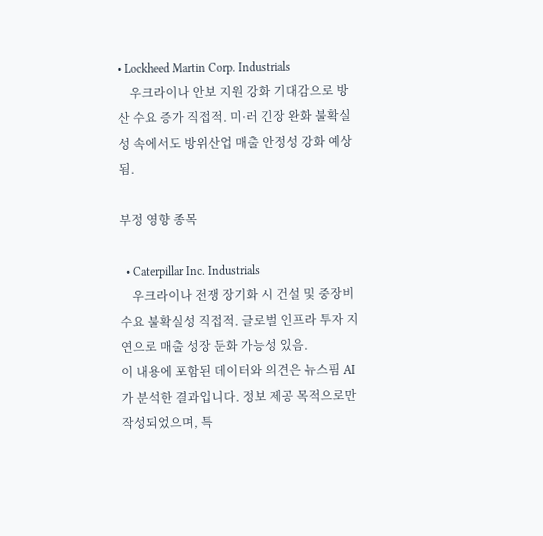• Lockheed Martin Corp. Industrials
    우크라이나 안보 지원 강화 기대감으로 방산 수요 증가 직접적. 미·러 긴장 완화 불확실성 속에서도 방위산업 매출 안정성 강화 예상됨.

부정 영향 종목

  • Caterpillar Inc. Industrials
    우크라이나 전쟁 장기화 시 건설 및 중장비 수요 불확실성 직접적. 글로벌 인프라 투자 지연으로 매출 성장 둔화 가능성 있음.
이 내용에 포함된 데이터와 의견은 뉴스핌 AI가 분석한 결과입니다. 정보 제공 목적으로만 작성되었으며, 특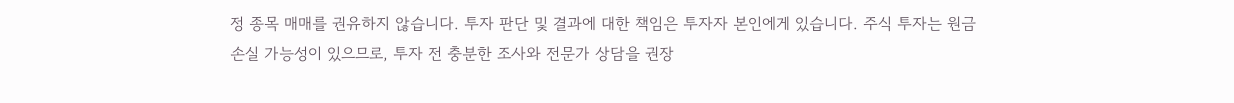정 종목 매매를 권유하지 않습니다. 투자 판단 및 결과에 대한 책임은 투자자 본인에게 있습니다. 주식 투자는 원금 손실 가능성이 있으므로, 투자 전 충분한 조사와 전문가 상담을 권장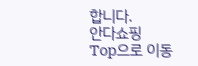합니다.
안다쇼핑
Top으로 이동